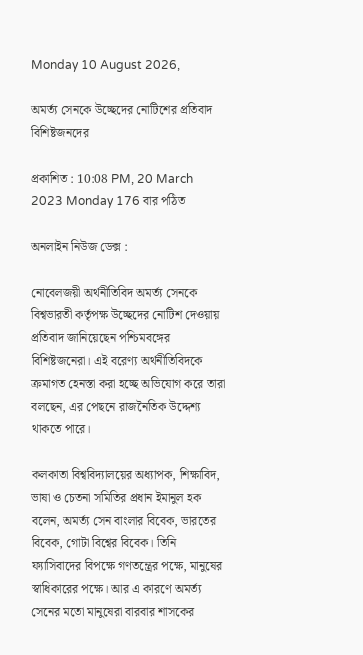Monday 10 August 2026,

অমর্ত্য সেনকে উচ্ছেদের নোটিশের প্রতিবাদ বিশিষ্টজনদের

প্রকাশিত : 10:08 PM, 20 March 2023 Monday 176 বার পঠিত

অনলাইন নিউজ ডেক্স :

নোবেলজয়ী অর্থনীতিবিদ অমর্ত্য সেনকে বিশ্বভারতী কর্তৃপক্ষ উচ্ছেদের নোটিশ দেওয়ায় প্রতিবাদ জানিয়েছেন পশ্চিমবঙ্গের বিশিষ্টজনেরা। এই বরেণ্য অর্থনীতিবিদকে ক্রমাগত হেনস্তা করা হচ্ছে অভিযোগ করে তারা বলছেন, এর পেছনে রাজনৈতিক উদ্দেশ্য থাকতে পারে।

কলকাতা বিশ্ববিদ্যালয়ের অধ্যাপক, শিক্ষাবিদ, ভাষা ও চেতনা সমিতির প্রধান ইমানুল হক বলেন, অমর্ত্য সেন বাংলার বিবেক, ভারতের বিবেক, গোটা বিশ্বের বিবেক। তিনি ফ্যাসিবাদের বিপক্ষে গণতন্ত্রের পক্ষে, মানুষের স্বাধিকারের পক্ষে। আর এ কারণে অমর্ত্য সেনের মতো মানুষেরা বারবার শাসকের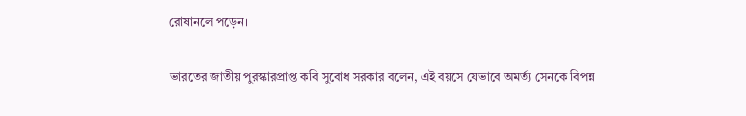রোষানলে পড়েন।

ভারতের জাতীয় পুরস্কারপ্রাপ্ত কবি সুবোধ সরকার বলেন, এই বয়সে যেভাবে অমর্ত্য সেনকে বিপন্ন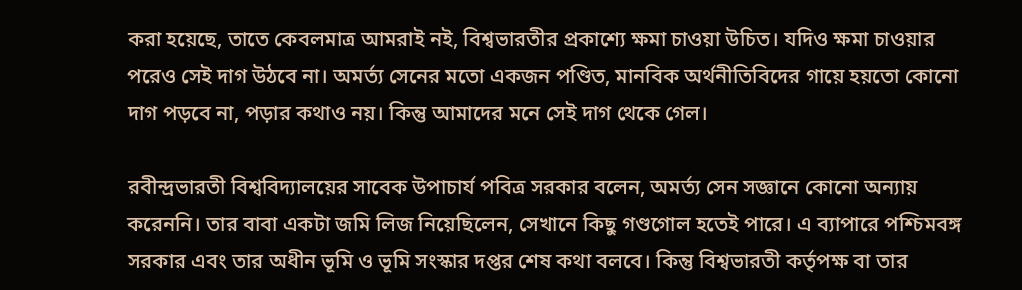করা হয়েছে, তাতে কেবলমাত্র আমরাই নই, বিশ্বভারতীর প্রকাশ্যে ক্ষমা চাওয়া উচিত। যদিও ক্ষমা চাওয়ার পরেও সেই দাগ উঠবে না। অমর্ত্য সেনের মতো একজন পণ্ডিত, মানবিক অর্থনীতিবিদের গায়ে হয়তো কোনো দাগ পড়বে না, পড়ার কথাও নয়। কিন্তু আমাদের মনে সেই দাগ থেকে গেল।

রবীন্দ্রভারতী বিশ্ববিদ্যালয়ের সাবেক উপাচার্য পবিত্র সরকার বলেন, অমর্ত্য সেন সজ্ঞানে কোনো অন্যায় করেননি। তার বাবা একটা জমি লিজ নিয়েছিলেন, সেখানে কিছু গণ্ডগোল হতেই পারে। এ ব্যাপারে পশ্চিমবঙ্গ সরকার এবং তার অধীন ভূমি ও ভূমি সংস্কার দপ্তর শেষ কথা বলবে। কিন্তু বিশ্বভারতী কর্তৃপক্ষ বা তার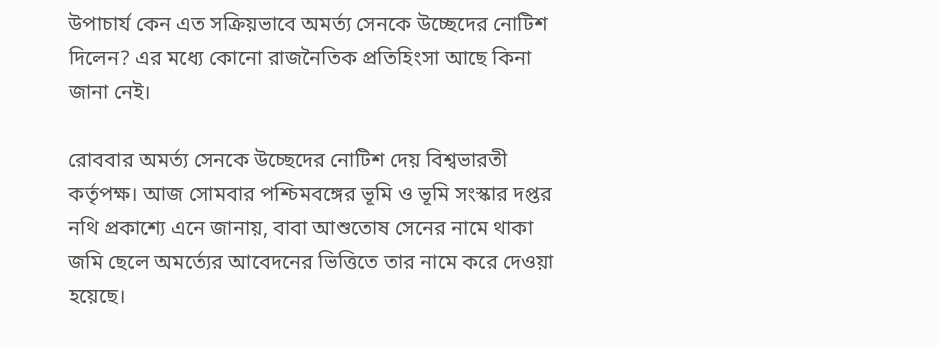উপাচার্য কেন এত সক্রিয়ভাবে অমর্ত্য সেনকে উচ্ছেদের নোটিশ দিলেন? এর মধ্যে কোনো রাজনৈতিক প্রতিহিংসা আছে কিনা জানা নেই।

রোববার অমর্ত্য সেনকে উচ্ছেদের নোটিশ দেয় বিশ্বভারতী কর্তৃপক্ষ। আজ সোমবার পশ্চিমবঙ্গের ভূমি ও ভূমি সংস্কার দপ্তর নথি প্রকাশ্যে এনে জানায়, বাবা আশুতোষ সেনের নামে থাকা জমি ছেলে অমর্ত্যের আবেদনের ভিত্তিতে তার নামে করে দেওয়া হয়েছে।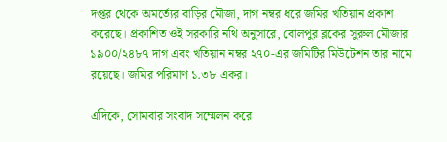দপ্তর থেকে অমর্ত্যের বাড়ির মৌজা, দাগ নম্বর ধরে জমির খতিয়ান প্রকাশ করেছে। প্রকাশিত ওই সরকারি নথি অনুসারে, বোলপুর ব্লকের সুরুল মৌজার ১৯০০/২৪৮৭ দাগ এবং খতিয়ান নম্বর ২৭০-এর জমিটির মিউটেশন তার নামে রয়েছে। জমির পরিমাণ ১.৩৮ একর।

এদিকে, সোমবার সংবাদ সম্মেলন করে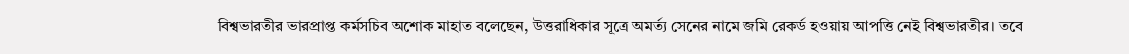বিশ্বভারতীর ভারপ্রাপ্ত কর্মসচিব অশোক মাহাত বলেছেন, উত্তরাধিকার সূত্রে অমর্ত্য সেনের নামে জমি রেকর্ড হওয়ায় আপত্তি নেই বিশ্বভারতীর। তবে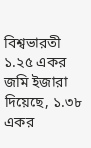বিশ্বভারতী ১.২৫ একর জমি ইজারা দিয়েছে, ১.৩৮ একর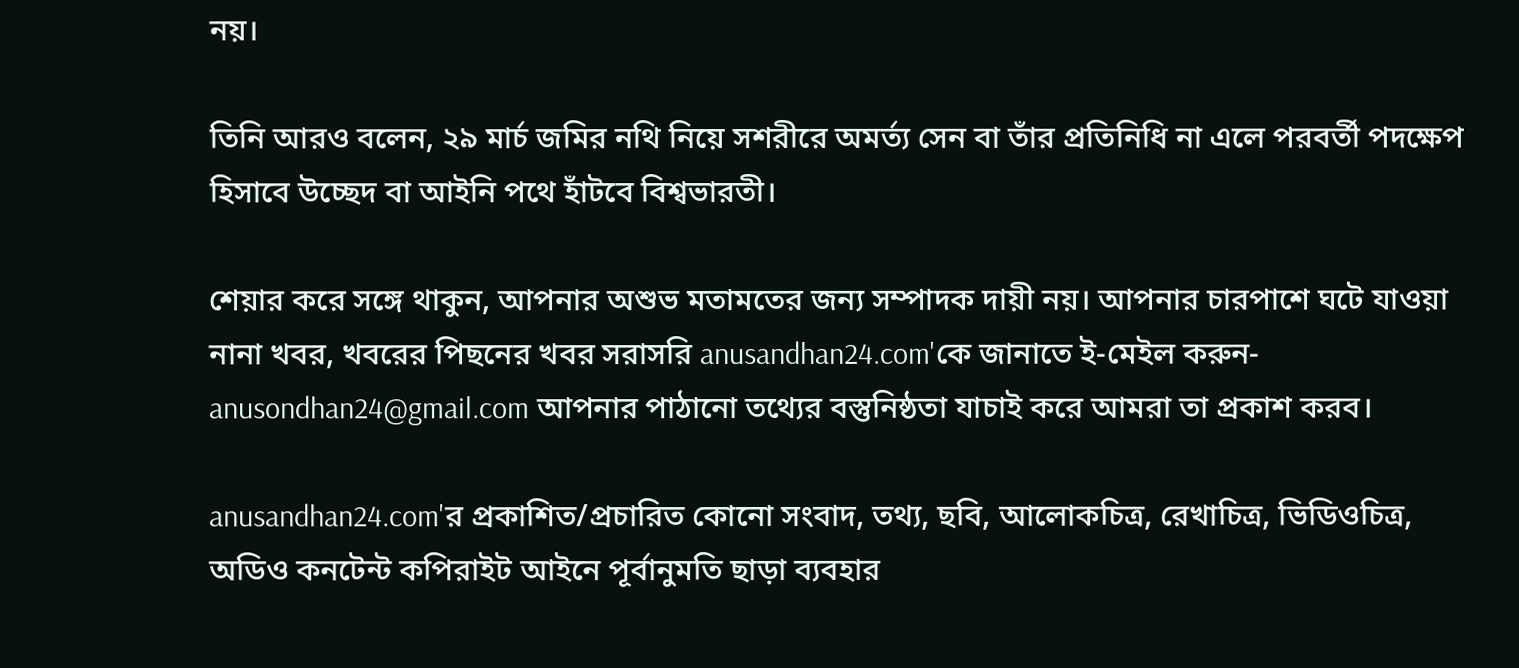নয়।

তিনি আরও বলেন, ২৯ মার্চ জমির নথি নিয়ে সশরীরে অমর্ত্য সেন বা তাঁর প্রতিনিধি না এলে পরবর্তী পদক্ষেপ হিসাবে উচ্ছেদ বা আইনি পথে হাঁটবে বিশ্বভারতী।

শেয়ার করে সঙ্গে থাকুন, আপনার অশুভ মতামতের জন্য সম্পাদক দায়ী নয়। আপনার চারপাশে ঘটে যাওয়া নানা খবর, খবরের পিছনের খবর সরাসরি anusandhan24.com'কে জানাতে ই-মেইল করুন- anusondhan24@gmail.com আপনার পাঠানো তথ্যের বস্তুনিষ্ঠতা যাচাই করে আমরা তা প্রকাশ করব।

anusandhan24.com'র প্রকাশিত/প্রচারিত কোনো সংবাদ, তথ্য, ছবি, আলোকচিত্র, রেখাচিত্র, ভিডিওচিত্র, অডিও কনটেন্ট কপিরাইট আইনে পূর্বানুমতি ছাড়া ব্যবহার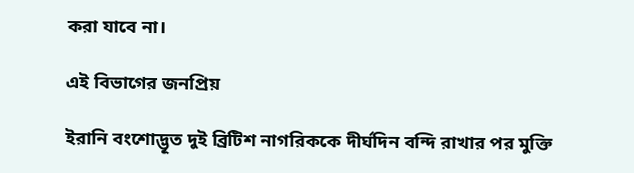করা যাবে না।

এই বিভাগের জনপ্রিয়

ইরানি বংশোদ্ভূত দুই ব্রিটিশ নাগরিককে দীর্ঘদিন বন্দি রাখার পর মুক্তি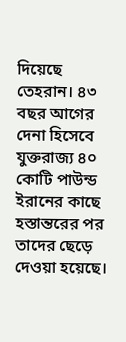দিয়েছে তেহরান। ৪৩ বছর আগের দেনা হিসেবে যুক্তরাজ্য ৪০ কোটি পাউন্ড ইরানের কাছে হস্তান্তরের পর তাদের ছেড়ে দেওয়া হয়েছে।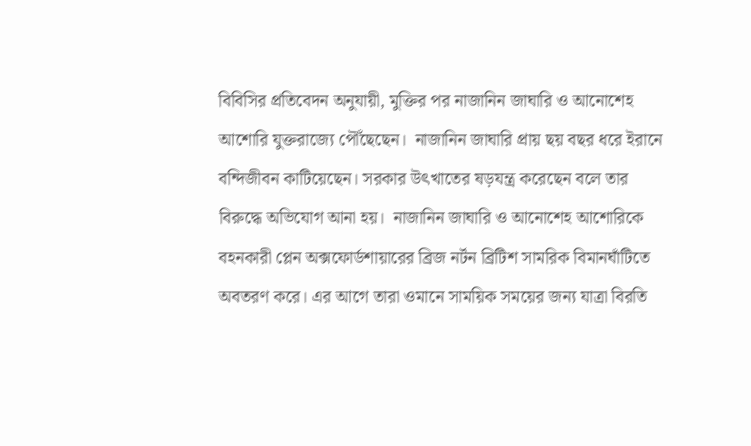বিবিসির প্রতিবেদন অনুযায়ী, মুক্তির পর নাজানিন জাঘারি ও আনোশেহ আশোরি যুক্তরাজ্যে পৌঁছেছেন।  নাজানিন জাঘারি প্রায় ছয় বছর ধরে ইরানে বন্দিজীবন কাটিয়েছেন। সরকার উৎখাতের ষড়যন্ত্র করেছেন বলে তার বিরুদ্ধে অভিযোগ আনা হয়।  নাজানিন জাঘারি ও আনোশেহ আশোরিকে বহনকারী প্লেন অক্সফোর্ডশায়ারের ব্রিজ নর্টন ব্রিটিশ সামরিক বিমানঘাঁটিতে অবতরণ করে। এর আগে তারা ওমানে সাময়িক সময়ের জন্য যাত্রা বিরতি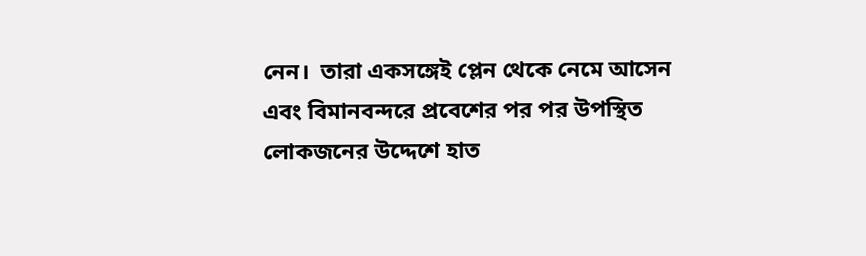নেন।  তারা একসঙ্গেই প্লেন থেকে নেমে আসেন এবং বিমানবন্দরে প্রবেশের পর পর উপস্থিত লোকজনের উদ্দেশে হাত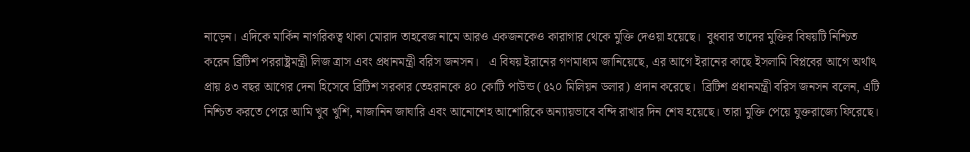নাড়েন। এদিকে মার্কিন নাগরিকত্ব থাকা মোরাদ তাহবেজ নামে আরও একজনকেও কারাগার থেকে মুক্তি দেওয়া হয়েছে।  বুধবার তাদের মুক্তির বিষয়টি নিশ্চিত করেন ব্রিটিশ পররাষ্ট্রমন্ত্রী লিজ ত্রাস এবং প্রধানমন্ত্রী বরিস জনসন।   এ বিষয় ইরানের গণমাধ্যম জানিয়েছে, এর আগে ইরানের কাছে ইসলামি বিপ্লবের আগে অর্থাৎ প্রায় ৪৩ বছর আগের দেনা হিসেবে ব্রিটিশ সরকার তেহরানকে ৪০ কোটি পাউন্ড (৫২০ মিলিয়ন ডলার) প্রদান করেছে।  ব্রিটিশ প্রধানমন্ত্রী বরিস জনসন বলেন, এটি নিশ্চিত করতে পেরে আমি খুব খুশি, নাজানিন জাঘারি এবং আনোশেহ আশোরিকে অন্যায়ভাবে বন্দি রাখার দিন শেষ হয়েছে। তারা মুক্তি পেয়ে যুক্তরাজ্যে ফিরেছে।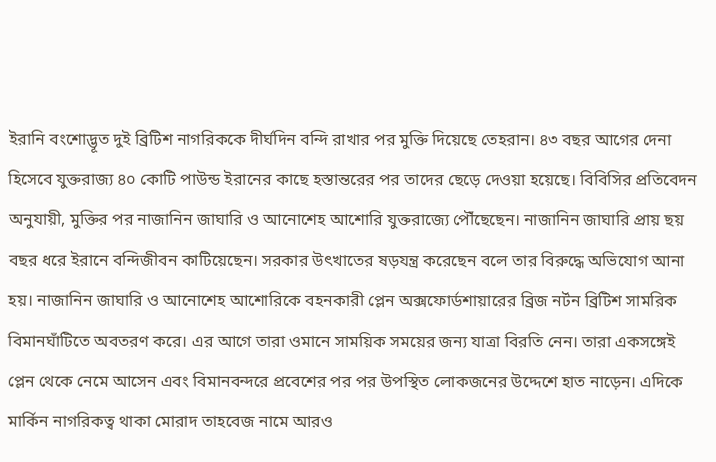ইরানি বংশোদ্ভূত দুই ব্রিটিশ নাগরিককে দীর্ঘদিন বন্দি রাখার পর মুক্তি দিয়েছে তেহরান। ৪৩ বছর আগের দেনা হিসেবে যুক্তরাজ্য ৪০ কোটি পাউন্ড ইরানের কাছে হস্তান্তরের পর তাদের ছেড়ে দেওয়া হয়েছে। বিবিসির প্রতিবেদন অনুযায়ী, মুক্তির পর নাজানিন জাঘারি ও আনোশেহ আশোরি যুক্তরাজ্যে পৌঁছেছেন। নাজানিন জাঘারি প্রায় ছয় বছর ধরে ইরানে বন্দিজীবন কাটিয়েছেন। সরকার উৎখাতের ষড়যন্ত্র করেছেন বলে তার বিরুদ্ধে অভিযোগ আনা হয়। নাজানিন জাঘারি ও আনোশেহ আশোরিকে বহনকারী প্লেন অক্সফোর্ডশায়ারের ব্রিজ নর্টন ব্রিটিশ সামরিক বিমানঘাঁটিতে অবতরণ করে। এর আগে তারা ওমানে সাময়িক সময়ের জন্য যাত্রা বিরতি নেন। তারা একসঙ্গেই প্লেন থেকে নেমে আসেন এবং বিমানবন্দরে প্রবেশের পর পর উপস্থিত লোকজনের উদ্দেশে হাত নাড়েন। এদিকে মার্কিন নাগরিকত্ব থাকা মোরাদ তাহবেজ নামে আরও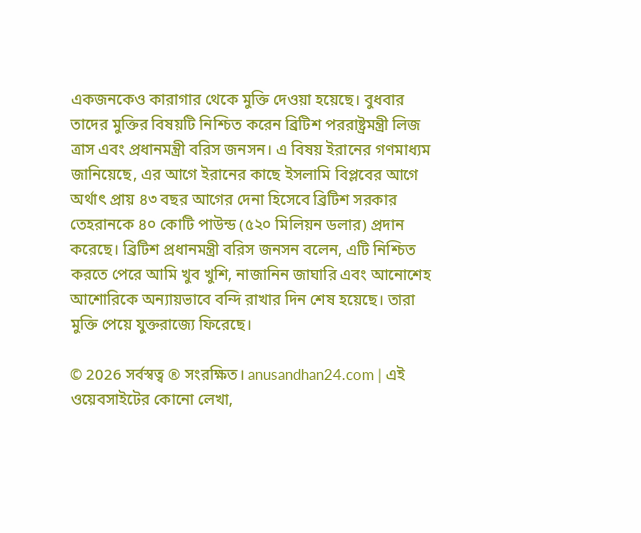একজনকেও কারাগার থেকে মুক্তি দেওয়া হয়েছে। বুধবার তাদের মুক্তির বিষয়টি নিশ্চিত করেন ব্রিটিশ পররাষ্ট্রমন্ত্রী লিজ ত্রাস এবং প্রধানমন্ত্রী বরিস জনসন। এ বিষয় ইরানের গণমাধ্যম জানিয়েছে, এর আগে ইরানের কাছে ইসলামি বিপ্লবের আগে অর্থাৎ প্রায় ৪৩ বছর আগের দেনা হিসেবে ব্রিটিশ সরকার তেহরানকে ৪০ কোটি পাউন্ড (৫২০ মিলিয়ন ডলার) প্রদান করেছে। ব্রিটিশ প্রধানমন্ত্রী বরিস জনসন বলেন, এটি নিশ্চিত করতে পেরে আমি খুব খুশি, নাজানিন জাঘারি এবং আনোশেহ আশোরিকে অন্যায়ভাবে বন্দি রাখার দিন শেষ হয়েছে। তারা মুক্তি পেয়ে যুক্তরাজ্যে ফিরেছে।

© 2026 সর্বস্বত্ব ® সংরক্ষিত। anusandhan24.com | এই ওয়েবসাইটের কোনো লেখা,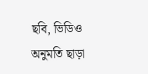ছবি, ভিডিও অনুমতি ছাড়া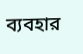ব্যবহার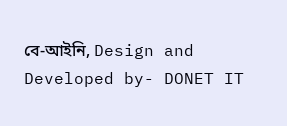বে-আইনি, Design and Developed by- DONET IT